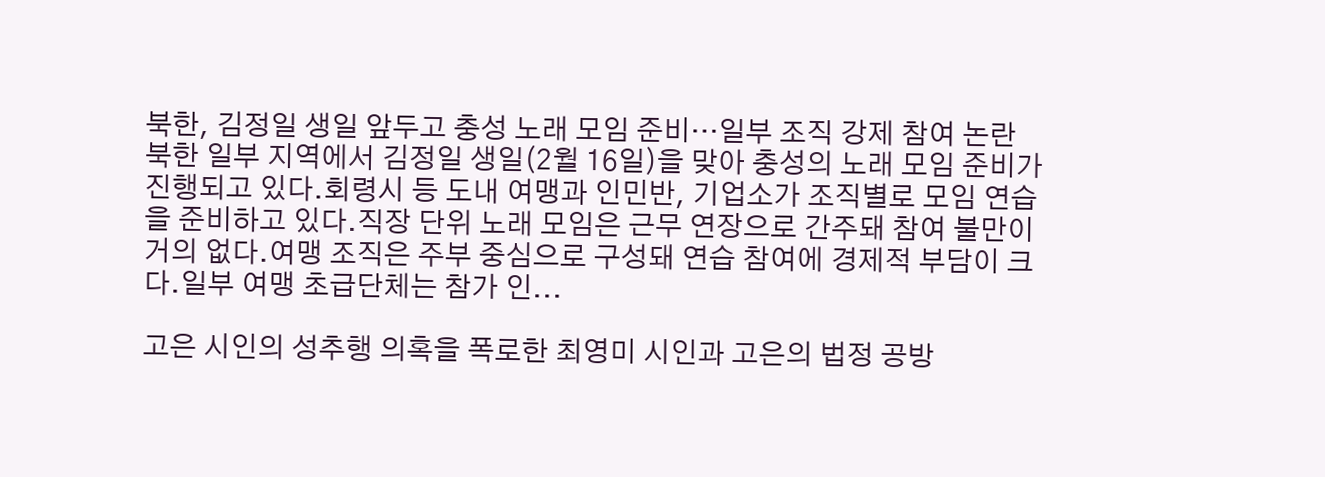북한, 김정일 생일 앞두고 충성 노래 모임 준비…일부 조직 강제 참여 논란
북한 일부 지역에서 김정일 생일(2월 16일)을 맞아 충성의 노래 모임 준비가 진행되고 있다.회령시 등 도내 여맹과 인민반, 기업소가 조직별로 모임 연습을 준비하고 있다.직장 단위 노래 모임은 근무 연장으로 간주돼 참여 불만이 거의 없다.여맹 조직은 주부 중심으로 구성돼 연습 참여에 경제적 부담이 크다.일부 여맹 초급단체는 참가 인...

고은 시인의 성추행 의혹을 폭로한 최영미 시인과 고은의 법정 공방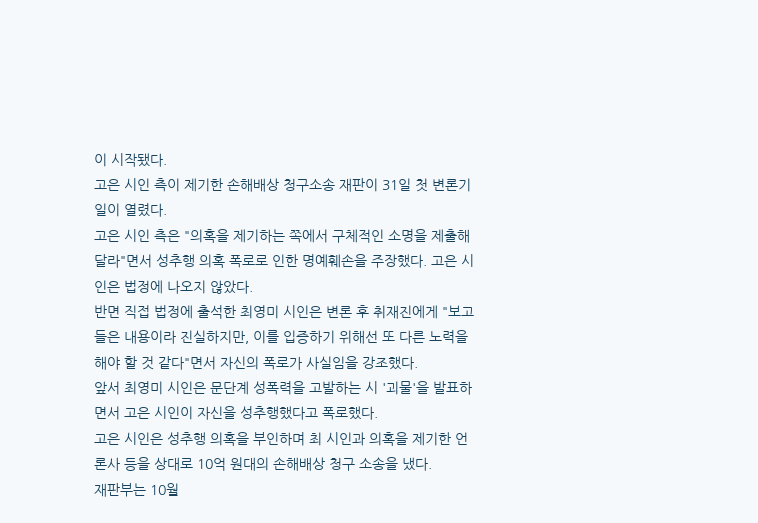이 시작됐다.
고은 시인 측이 제기한 손해배상 청구소송 재판이 31일 첫 변론기일이 열렸다.
고은 시인 측은 "의혹을 제기하는 쪽에서 구체적인 소명을 제출해 달라"면서 성추행 의혹 폭로로 인한 명예훼손을 주장했다. 고은 시인은 법정에 나오지 않았다.
반면 직접 법정에 출석한 최영미 시인은 변론 후 취재진에게 "보고 들은 내용이라 진실하지만, 이를 입증하기 위해선 또 다른 노력을 해야 할 것 같다"면서 자신의 폭로가 사실임을 강조했다.
앞서 최영미 시인은 문단계 성폭력을 고발하는 시 '괴물'을 발표하면서 고은 시인이 자신을 성추행했다고 폭로했다.
고은 시인은 성추행 의혹을 부인하며 최 시인과 의혹을 제기한 언론사 등을 상대로 10억 원대의 손해배상 청구 소송을 냈다.
재판부는 10월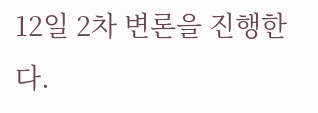12일 2차 변론을 진행한다.